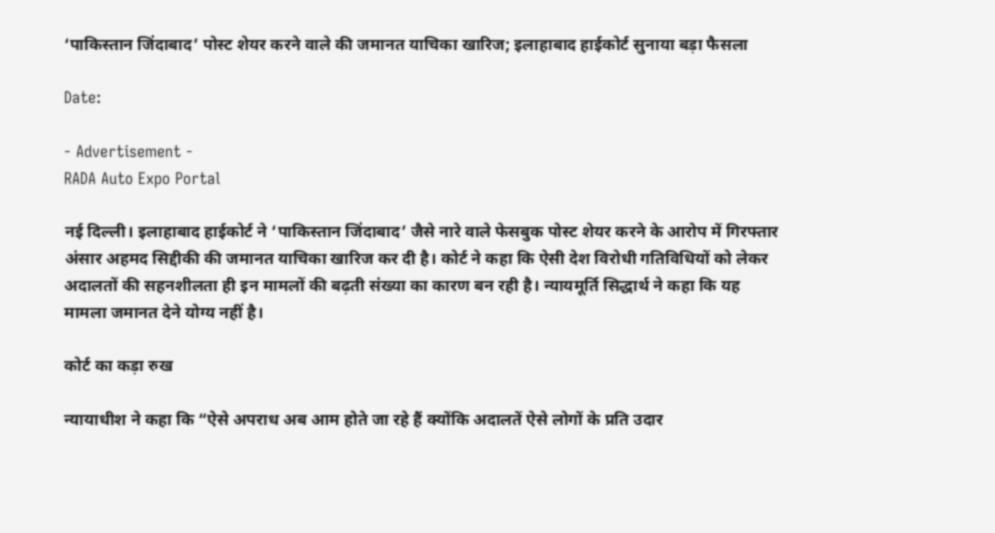‘पाकिस्तान जिंदाबाद’ पोस्ट शेयर करने वाले की जमानत याचिका खारिज; इलाहाबाद हाईकोर्ट सुनाया बड़ा फैसला

Date:

- Advertisement -
RADA Auto Expo Portal

नई दिल्ली। इलाहाबाद हाईकोर्ट ने ‘पाकिस्तान जिंदाबाद’ जैसे नारे वाले फेसबुक पोस्ट शेयर करने के आरोप में गिरफ्तार अंसार अहमद सिद्दीकी की जमानत याचिका खारिज कर दी है। कोर्ट ने कहा कि ऐसी देश विरोधी गतिविधियों को लेकर अदालतों की सहनशीलता ही इन मामलों की बढ़ती संख्या का कारण बन रही है। न्यायमूर्ति सिद्धार्थ ने कहा कि यह मामला जमानत देने योग्य नहीं है।

कोर्ट का कड़ा रुख

न्यायाधीश ने कहा कि “ऐसे अपराध अब आम होते जा रहे हैं क्योंकि अदालतें ऐसे लोगों के प्रति उदार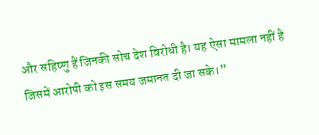और सहिष्णु हैं जिनकी सोच देश विरोधी है। यह ऐसा मामला नहीं है जिसमें आरोपी को इस समय जमानत दी जा सके।”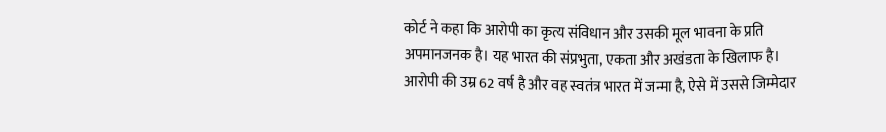कोर्ट ने कहा कि आरोपी का कृत्य संविधान और उसकी मूल भावना के प्रति अपमानजनक है। यह भारत की संप्रभुता, एकता और अखंडता के खिलाफ है। आरोपी की उम्र 62 वर्ष है और वह स्वतंत्र भारत में जन्मा है, ऐसे में उससे जिम्मेदार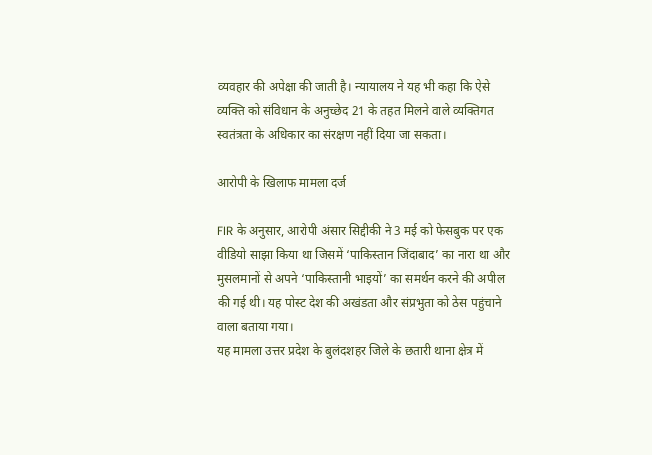व्यवहार की अपेक्षा की जाती है। न्यायालय ने यह भी कहा कि ऐसे व्यक्ति को संविधान के अनुच्छेद 21 के तहत मिलने वाले व्यक्तिगत स्वतंत्रता के अधिकार का संरक्षण नहीं दिया जा सकता।

आरोपी के खिलाफ मामला दर्ज

FIR के अनुसार, आरोपी अंसार सिद्दीकी ने 3 मई को फेसबुक पर एक वीडियो साझा किया था जिसमें ‘पाकिस्तान जिंदाबाद’ का नारा था और मुसलमानों से अपने ‘पाकिस्तानी भाइयों’ का समर्थन करने की अपील की गई थी। यह पोस्ट देश की अखंडता और संप्रभुता को ठेस पहुंचाने वाला बताया गया।
यह मामला उत्तर प्रदेश के बुलंदशहर जिले के छतारी थाना क्षेत्र में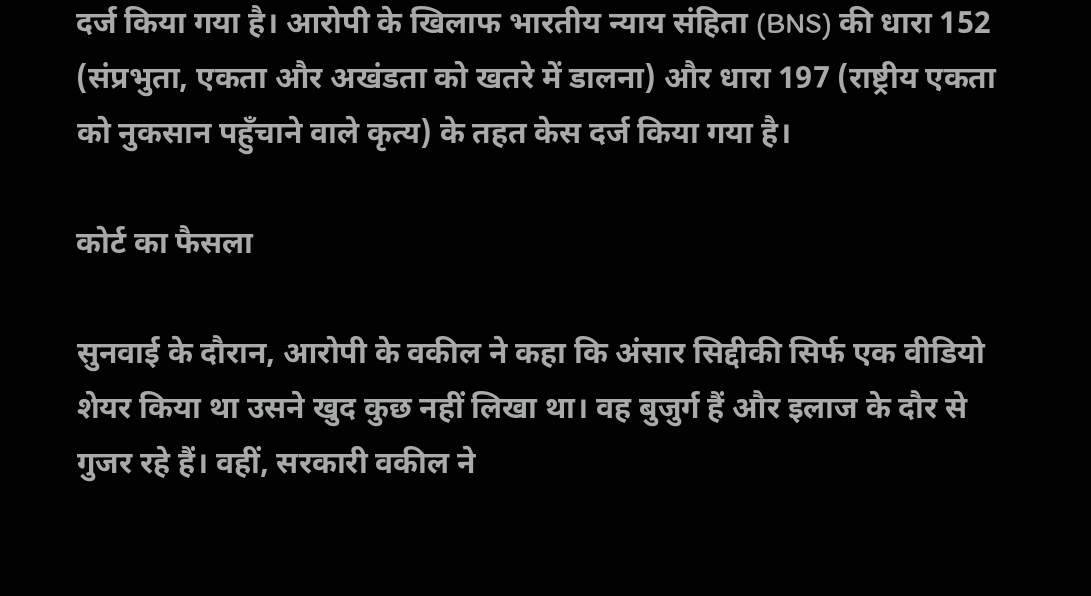दर्ज किया गया है। आरोपी के खिलाफ भारतीय न्याय संहिता (BNS) की धारा 152 (संप्रभुता, एकता और अखंडता को खतरे में डालना) और धारा 197 (राष्ट्रीय एकता को नुकसान पहुँचाने वाले कृत्य) के तहत केस दर्ज किया गया है।

कोर्ट का फैसला

सुनवाई के दौरान, आरोपी के वकील ने कहा कि अंसार सिद्दीकी सिर्फ एक वीडियो शेयर किया था उसने खुद कुछ नहीं लिखा था। वह बुजुर्ग हैं और इलाज के दौर से गुजर रहे हैं। वहीं, सरकारी वकील ने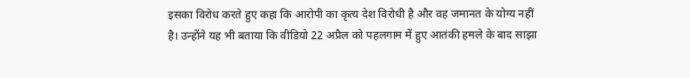इसका विरोध करते हुए कहा कि आरोपी का कृत्य देश विरोधी है और वह जमानत के योग्य नहीं है। उन्होंने यह भी बताया कि वीडियो 22 अप्रैल को पहलगाम में हुए आतंकी हमले के बाद साझा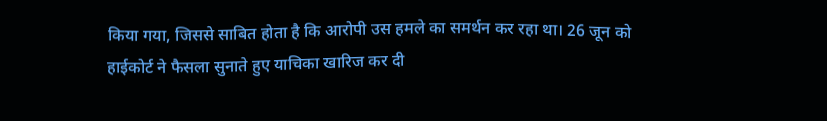किया गया, जिससे साबित होता है कि आरोपी उस हमले का समर्थन कर रहा था। 26 जून को हाईकोर्ट ने फैसला सुनाते हुए याचिका खारिज कर दी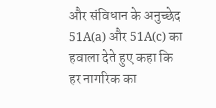और संविधान के अनुच्छेद 51A(a) और 51A(c) का हवाला देते हुए कहा कि हर नागरिक का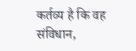कर्तव्य है कि वह संविधान,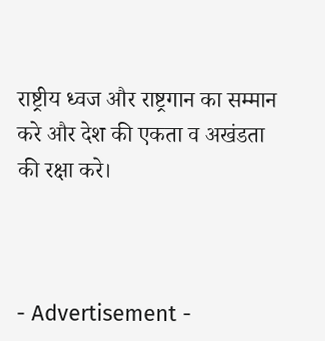राष्ट्रीय ध्वज और राष्ट्रगान का सम्मान करे और देश की एकता व अखंडता की रक्षा करे।



- Advertisement -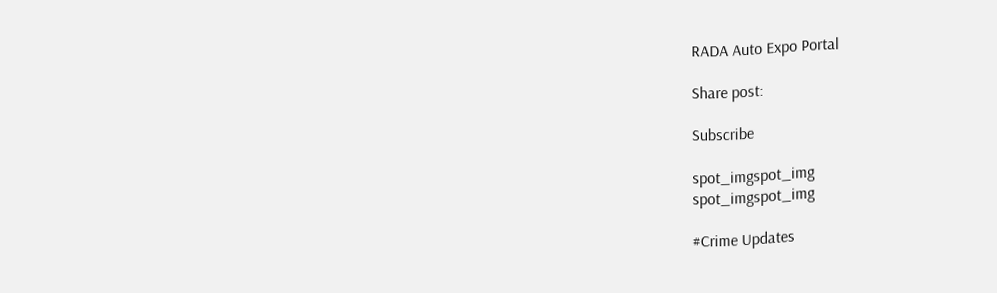RADA Auto Expo Portal

Share post:

Subscribe

spot_imgspot_img
spot_imgspot_img

#Crime Updates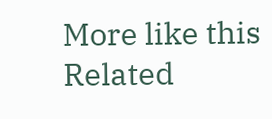More like this
Related